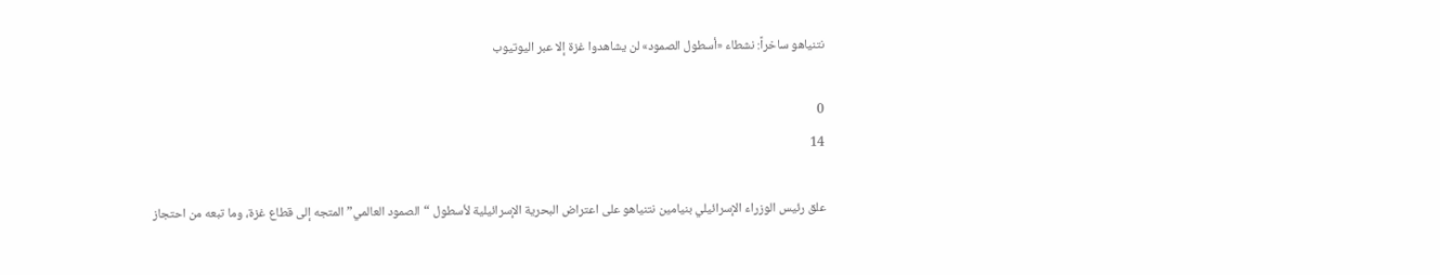نتنياهو ساخراً: نشطاء «أسطول الصمود» لن يشاهدوا غزة إلا عبر اليوتيوب

0
14

علق رئيس الوزراء الإسرائيلي بنيامين نتنياهو على اعتراض البحرية الإسرائيلية لأسطول “الصمود العالمي” المتجه إلى قطاع غزة، وما تبعه من احتجاز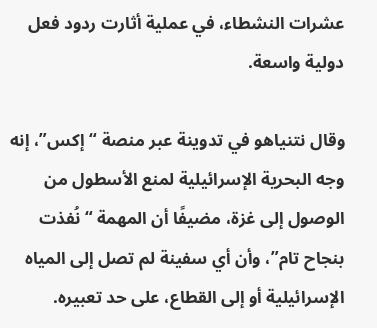عشرات النشطاء، في عملية أثارت ردود فعل دولية واسعة.

وقال نتنياهو في تدوينة عبر منصة “إكس”، إنه وجه البحرية الإسرائيلية لمنع الأسطول من الوصول إلى غزة، مضيفًا أن المهمة “نُفذت بنجاح تام”، وأن أي سفينة لم تصل إلى المياه الإسرائيلية أو إلى القطاع، على حد تعبيره.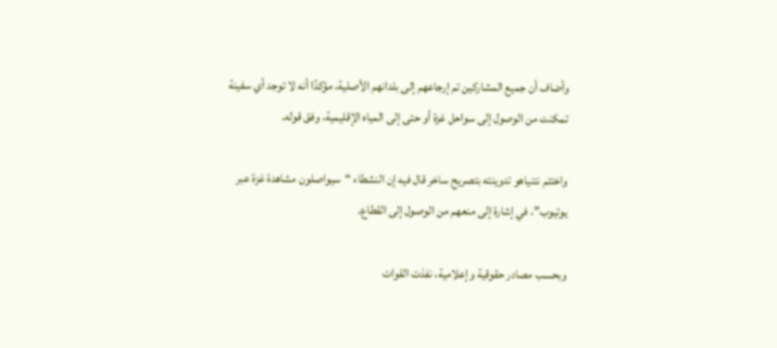وأضاف أن جميع المشاركين تم إرجاعهم إلى بلدانهم الأصلية، مؤكدًا أنه لا توجد أي سفينة تمكنت من الوصول إلى سواحل غزة أو حتى إلى المياه الإقليمية، وفق قوله.

واختتم نتنياهو تدوينته بتصريح ساخر قال فيه إن النشطاء “سيواصلون مشاهدة غزة عبر يوتيوب”، في إشارة إلى منعهم من الوصول إلى القطاع.

وبحسب مصادر حقوقية وإعلامية، نفذت القوات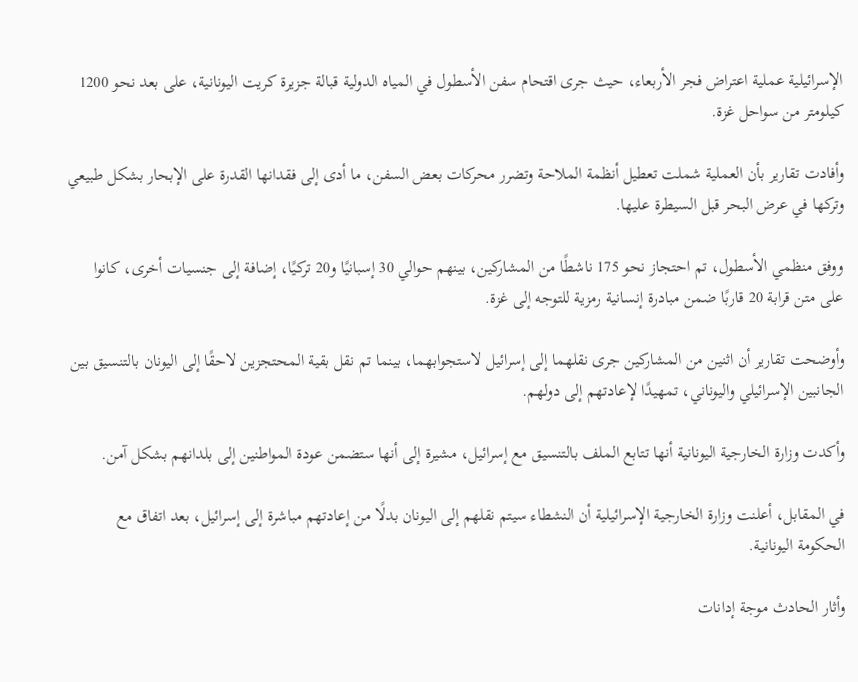الإسرائيلية عملية اعتراض فجر الأربعاء، حيث جرى اقتحام سفن الأسطول في المياه الدولية قبالة جزيرة كريت اليونانية، على بعد نحو 1200 كيلومتر من سواحل غزة.

وأفادت تقارير بأن العملية شملت تعطيل أنظمة الملاحة وتضرر محركات بعض السفن، ما أدى إلى فقدانها القدرة على الإبحار بشكل طبيعي وتركها في عرض البحر قبل السيطرة عليها.

ووفق منظمي الأسطول، تم احتجاز نحو 175 ناشطًا من المشاركين، بينهم حوالي 30 إسبانيًا و20 تركيًا، إضافة إلى جنسيات أخرى، كانوا على متن قرابة 20 قاربًا ضمن مبادرة إنسانية رمزية للتوجه إلى غزة.

وأوضحت تقارير أن اثنين من المشاركين جرى نقلهما إلى إسرائيل لاستجوابهما، بينما تم نقل بقية المحتجزين لاحقًا إلى اليونان بالتنسيق بين الجانبين الإسرائيلي واليوناني، تمهيدًا لإعادتهم إلى دولهم.

وأكدت وزارة الخارجية اليونانية أنها تتابع الملف بالتنسيق مع إسرائيل، مشيرة إلى أنها ستضمن عودة المواطنين إلى بلدانهم بشكل آمن.

في المقابل، أعلنت وزارة الخارجية الإسرائيلية أن النشطاء سيتم نقلهم إلى اليونان بدلًا من إعادتهم مباشرة إلى إسرائيل، بعد اتفاق مع الحكومة اليونانية.

وأثار الحادث موجة إدانات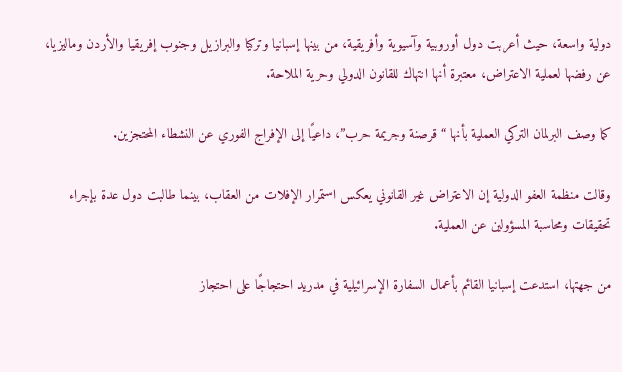دولية واسعة، حيث أعربت دول أوروبية وآسيوية وأفريقية، من بينها إسبانيا وتركيا والبرازيل وجنوب إفريقيا والأردن وماليزيا، عن رفضها لعملية الاعتراض، معتبرة أنها انتهاك للقانون الدولي وحرية الملاحة.

كما وصف البرلمان التركي العملية بأنها “قرصنة وجريمة حرب”، داعيًا إلى الإفراج الفوري عن النشطاء المحتجزين.

وقالت منظمة العفو الدولية إن الاعتراض غير القانوني يعكس استمرار الإفلات من العقاب، بينما طالبت دول عدة بإجراء تحقيقات ومحاسبة المسؤولين عن العملية.

من جهتها، استدعت إسبانيا القائم بأعمال السفارة الإسرائيلية في مدريد احتجاجًا على احتجاز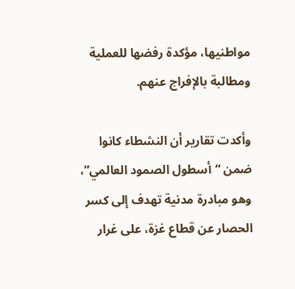مواطنيها، مؤكدة رفضها للعملية ومطالبة بالإفراج عنهم.

وأكدت تقارير أن النشطاء كانوا ضمن “أسطول الصمود العالمي”، وهو مبادرة مدنية تهدف إلى كسر الحصار عن قطاع غزة، على غرار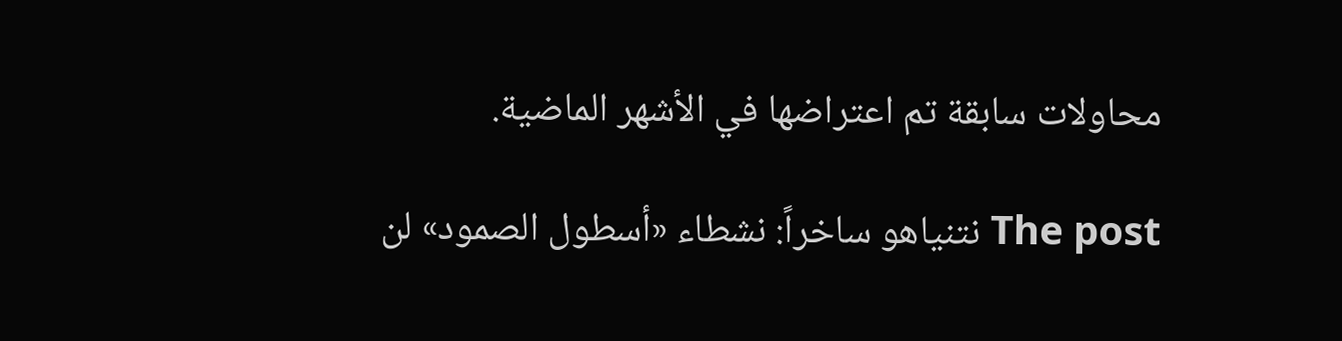محاولات سابقة تم اعتراضها في الأشهر الماضية.

The post نتنياهو ساخراً: نشطاء «أسطول الصمود» لن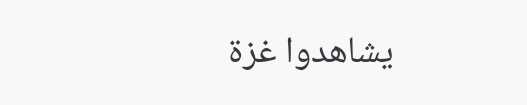يشاهدوا غزة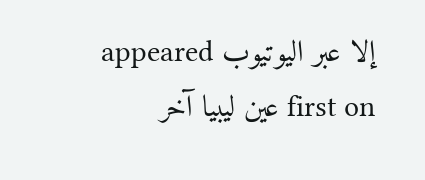إلا عبر اليوتيوب appeared first on عين ليبيا آخر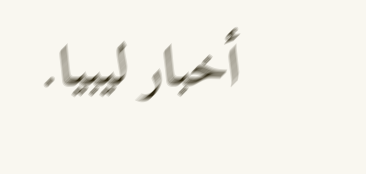أخبار ليبيا.